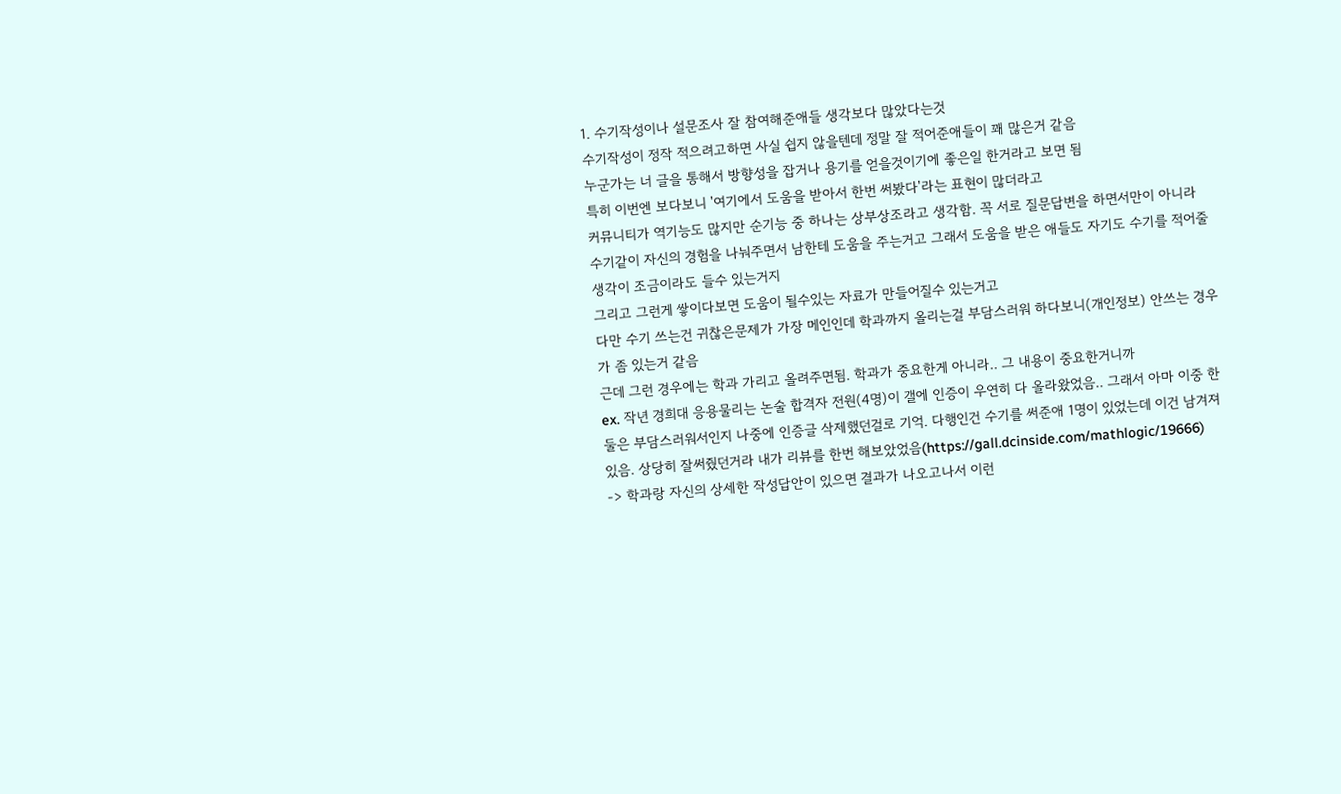1. 수기작성이나 설문조사 잘 참여해준애들 생각보다 많았다는것
수기작성이 정작 적으려고하면 사실 쉽지 않을텐데 정말 잘 적어준애들이 꽤 많은거 같음
누군가는 너 글을 통해서 방향성을 잡거나 용기를 얻을것이기에 좋은일 한거라고 보면 됨
특히 이번엔 보다보니 '여기에서 도움을 받아서 한번 써봤다'라는 표현이 많더라고
커뮤니티가 역기능도 많지만 순기능 중 하나는 상부상조라고 생각함. 꼭 서로 질문답변을 하면서만이 아니라 수기같이 자신의 경험을 나눠주면서 남한테 도움을 주는거고 그래서 도움을 받은 애들도 자기도 수기를 적어줄 생각이 조금이라도 들수 있는거지
그리고 그런게 쌓이다보면 도움이 될수있는 자료가 만들어질수 있는거고
다만 수기 쓰는건 귀찮은문제가 가장 메인인데 학과까지 올리는걸 부담스러워 하다보니(개인정보) 안쓰는 경우가 좀 있는거 같음
근데 그런 경우에는 학과 가리고 올려주면됨. 학과가 중요한게 아니라.. 그 내용이 중요한거니까
ex. 작년 경희대 응용물리는 논술 합격자 전원(4명)이 갤에 인증이 우연히 다 올라왔었음.. 그래서 아마 이중 한둘은 부담스러워서인지 나중에 인증글 삭제했던걸로 기억. 다행인건 수기를 써준애 1명이 있었는데 이건 남겨져있음. 상당히 잘써줬던거라 내가 리뷰를 한번 해보았었음(https://gall.dcinside.com/mathlogic/19666)
-> 학과랑 자신의 상세한 작성답안이 있으면 결과가 나오고나서 이런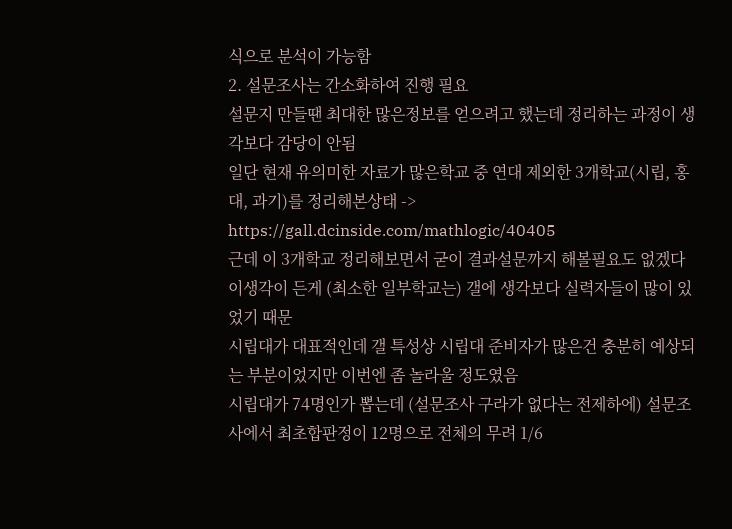식으로 분석이 가능함
2. 설문조사는 간소화하여 진행 필요
설문지 만들땐 최대한 많은정보를 얻으려고 했는데 정리하는 과정이 생각보다 감당이 안됨
일단 현재 유의미한 자료가 많은학교 중 연대 제외한 3개학교(시립, 홍대, 과기)를 정리해본상태 -> https://gall.dcinside.com/mathlogic/40405
근데 이 3개학교 정리해보면서 굳이 결과설문까지 해볼필요도 없겠다 이생각이 든게 (최소한 일부학교는) 갤에 생각보다 실력자들이 많이 있었기 때문
시립대가 대표적인데 갤 특성상 시립대 준비자가 많은건 충분히 예상되는 부분이었지만 이번엔 좀 놀라울 정도였음
시립대가 74명인가 뽑는데 (설문조사 구라가 없다는 전제하에) 설문조사에서 최초합판정이 12명으로 전체의 무려 1/6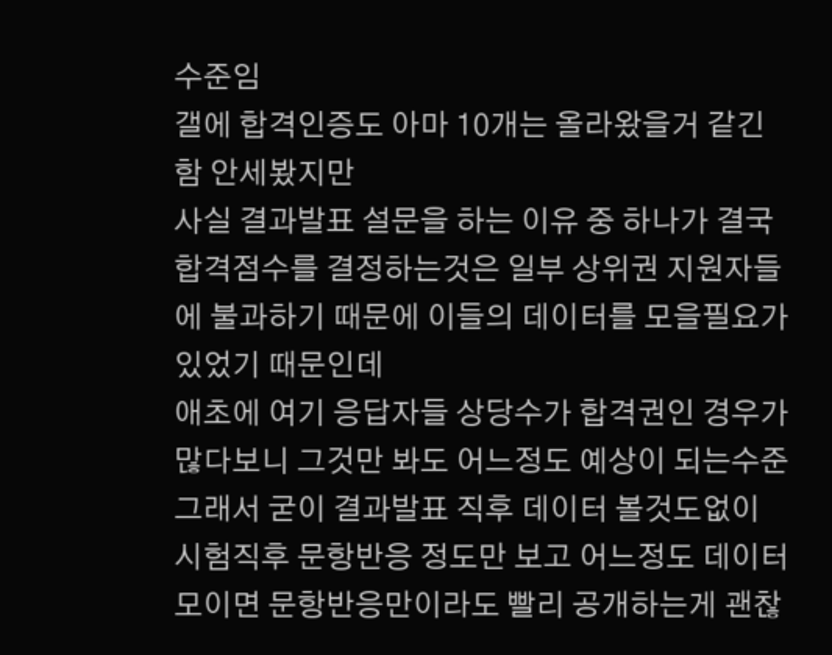수준임
갤에 합격인증도 아마 10개는 올라왔을거 같긴함 안세봤지만
사실 결과발표 설문을 하는 이유 중 하나가 결국 합격점수를 결정하는것은 일부 상위권 지원자들에 불과하기 때문에 이들의 데이터를 모을필요가 있었기 때문인데
애초에 여기 응답자들 상당수가 합격권인 경우가 많다보니 그것만 봐도 어느정도 예상이 되는수준
그래서 굳이 결과발표 직후 데이터 볼것도없이 시험직후 문항반응 정도만 보고 어느정도 데이터 모이면 문항반응만이라도 빨리 공개하는게 괜찮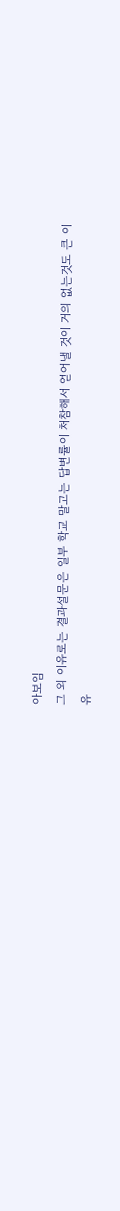아보임
그 외 이유로는 결과설문은 일부 학교 말고는 답변률이 처참해서 얻어낼 것이 거의 없는것도 큰 이유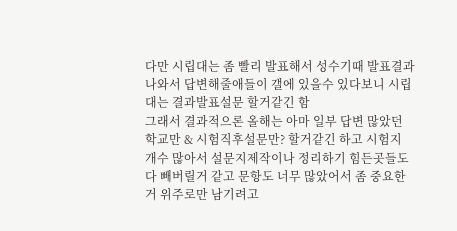다만 시립대는 좀 빨리 발표해서 성수기때 발표결과 나와서 답변해줄애들이 갤에 있을수 있다보니 시립대는 결과발표설문 할거같긴 함
그래서 결과적으론 올해는 아마 일부 답변 많았던 학교만 & 시험직후설문만? 할거같긴 하고 시험지 개수 많아서 설문지제작이나 정리하기 힘든곳들도 다 빼버릴거 같고 문항도 너무 많았어서 좀 중요한거 위주로만 남기려고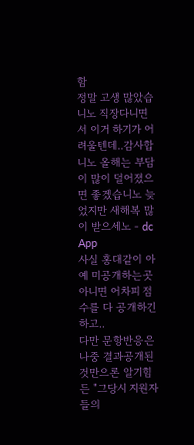함
정말 고생 많았습니노 직장다니면서 이거 하기가 어려울텐데..감사합니노 올해는 부담이 많이 덜어졌으면 좋겠습니노 늦었지만 새해복 많이 받으세노 - dc App
사실 홍대같이 아예 미공개하는곳 아니면 어차피 점수를 다 공개하긴하고..
다만 문항반응은 나중 결과공개된것만으론 알기힘든 "그당시 지원자들의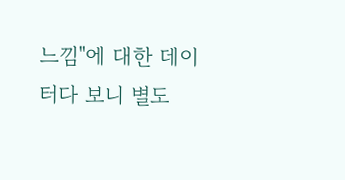느낌"에 대한 데이터다 보니 별도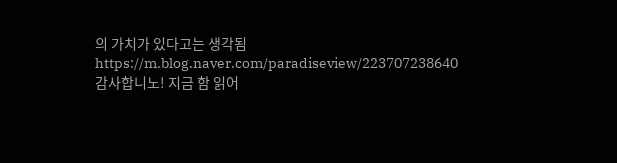의 가치가 있다고는 생각됨
https://m.blog.naver.com/paradiseview/223707238640
감사합니노! 지금 함 읽어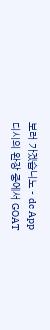보러 가겠습니노 - dc App
디시의 완장 중에서 GOAT